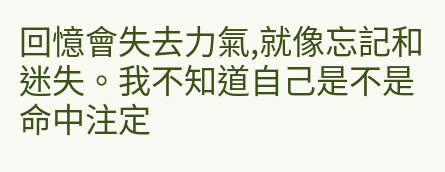回憶會失去力氣,就像忘記和迷失。我不知道自己是不是命中注定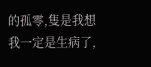的孤零,隻是我想我一定是生病了,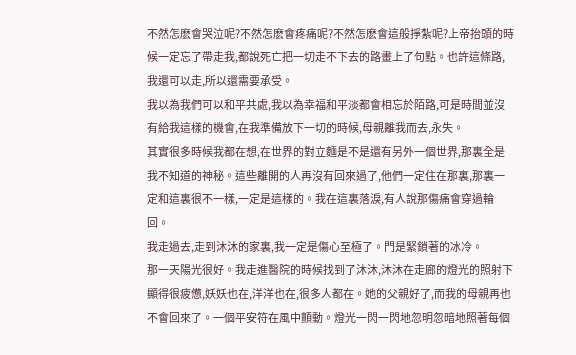不然怎麽會哭泣呢?不然怎麽會疼痛呢?不然怎麽會這般掙紮呢?上帝抬頭的時候一定忘了帶走我,都說死亡把一切走不下去的路畫上了句點。也許這條路,我還可以走,所以還需要承受。
我以為我們可以和平共處,我以為幸福和平淡都會相忘於陌路,可是時間並沒有給我這樣的機會,在我準備放下一切的時候,母親離我而去,永失。
其實很多時候我都在想,在世界的對立麵是不是還有另外一個世界,那裏全是我不知道的神秘。這些離開的人再沒有回來過了,他們一定住在那裏,那裏一定和這裏很不一樣,一定是這樣的。我在這裏落淚,有人說那傷痛會穿過輪回。
我走過去,走到沐沐的家裏,我一定是傷心至極了。門是緊鎖著的冰冷。
那一天陽光很好。我走進醫院的時候找到了沐沐,沐沐在走廊的燈光的照射下顯得很疲憊,妖妖也在,洋洋也在,很多人都在。她的父親好了,而我的母親再也不會回來了。一個平安符在風中顫動。燈光一閃一閃地忽明忽暗地照著每個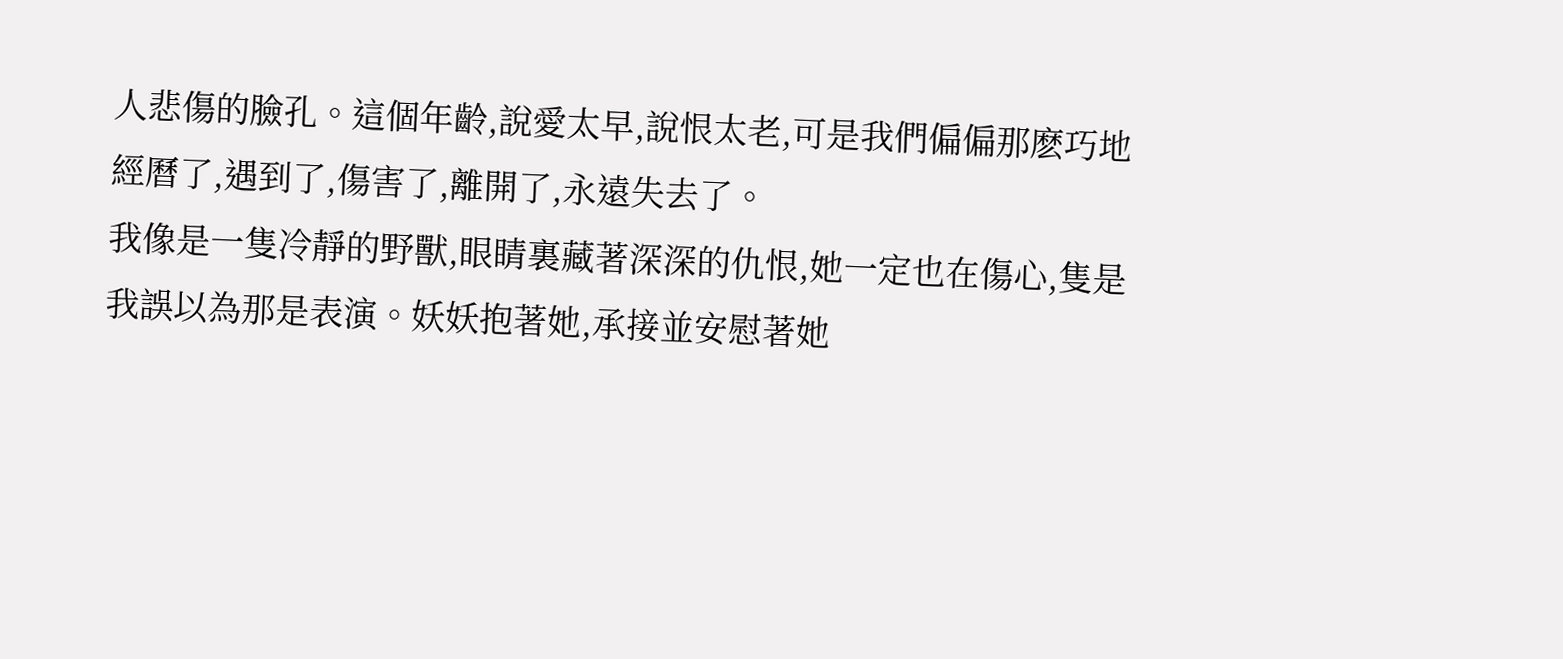人悲傷的臉孔。這個年齡,說愛太早,說恨太老,可是我們偏偏那麽巧地經曆了,遇到了,傷害了,離開了,永遠失去了。
我像是一隻冷靜的野獸,眼睛裏藏著深深的仇恨,她一定也在傷心,隻是我誤以為那是表演。妖妖抱著她,承接並安慰著她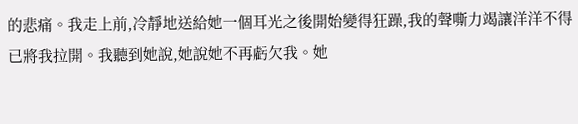的悲痛。我走上前,冷靜地送給她一個耳光之後開始變得狂躁,我的聲嘶力竭讓洋洋不得已將我拉開。我聽到她說,她說她不再虧欠我。她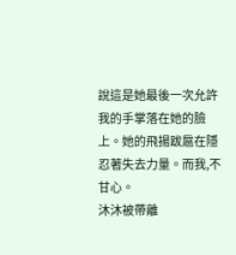說這是她最後一次允許我的手掌落在她的臉上。她的飛揚跋扈在隱忍著失去力量。而我,不甘心。
沐沐被帶離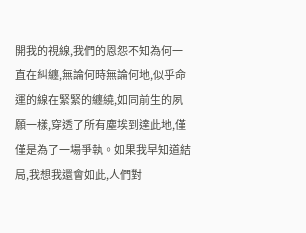開我的視線,我們的恩怨不知為何一直在糾纏,無論何時無論何地,似乎命運的線在緊緊的纏繞,如同前生的夙願一樣,穿透了所有塵埃到達此地,僅僅是為了一場爭執。如果我早知道結局,我想我還會如此,人們對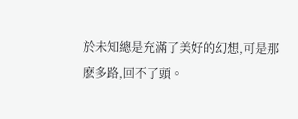於未知總是充滿了美好的幻想,可是那麽多路,回不了頭。